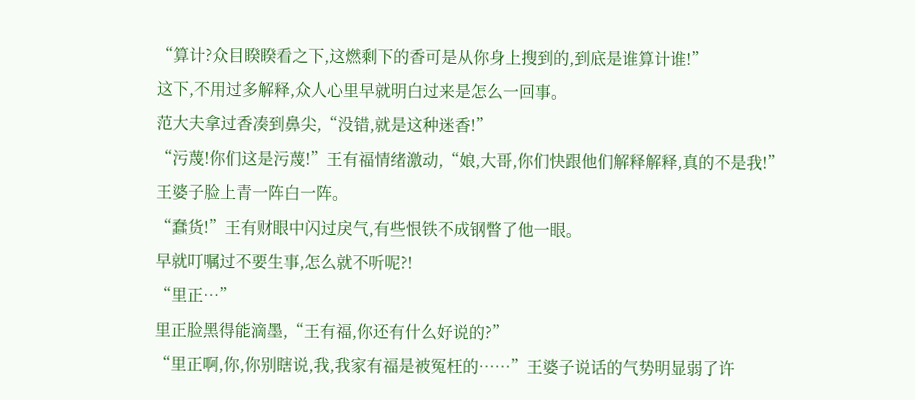“算计?众目睽睽看之下,这燃剩下的香可是从你身上搜到的,到底是谁算计谁!”
这下,不用过多解释,众人心里早就明白过来是怎么一回事。
范大夫拿过香凑到鼻尖,“没错,就是这种迷香!”
“污蔑!你们这是污蔑!”王有福情绪激动,“娘,大哥,你们快跟他们解释解释,真的不是我!”
王婆子脸上青一阵白一阵。
“蠢货!”王有财眼中闪过戾气,有些恨铁不成钢瞥了他一眼。
早就叮嘱过不要生事,怎么就不听呢?!
“里正…”
里正脸黑得能滴墨,“王有福,你还有什么好说的?”
“里正啊,你,你别瞎说,我,我家有福是被冤枉的……”王婆子说话的气势明显弱了许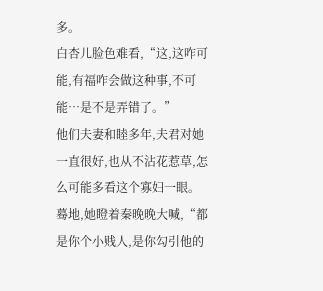多。
白杏儿脸色难看,“这,这咋可能,有福咋会做这种事,不可能…是不是弄错了。”
他们夫妻和睦多年,夫君对她一直很好,也从不沾花惹草,怎么可能多看这个寡妇一眼。
蓦地,她瞪着秦晚晚大喊,“都是你个小贱人,是你勾引他的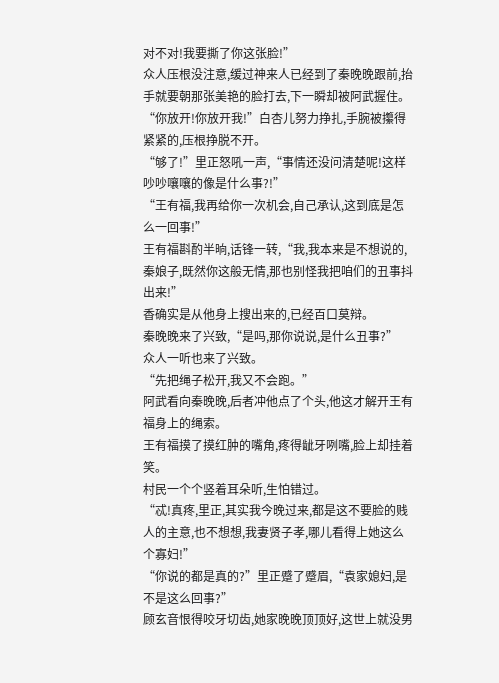对不对!我要撕了你这张脸!”
众人压根没注意,缓过神来人已经到了秦晚晚跟前,抬手就要朝那张美艳的脸打去,下一瞬却被阿武握住。
“你放开!你放开我!”白杏儿努力挣扎,手腕被攥得紧紧的,压根挣脱不开。
“够了!”里正怒吼一声,“事情还没问清楚呢!这样吵吵嚷嚷的像是什么事?!”
“王有福,我再给你一次机会,自己承认,这到底是怎么一回事!”
王有福斟酌半晌,话锋一转,“我,我本来是不想说的,秦娘子,既然你这般无情,那也别怪我把咱们的丑事抖出来!”
香确实是从他身上搜出来的,已经百口莫辩。
秦晚晚来了兴致,“是吗,那你说说,是什么丑事?”
众人一听也来了兴致。
“先把绳子松开,我又不会跑。”
阿武看向秦晚晚,后者冲他点了个头,他这才解开王有福身上的绳索。
王有福摸了摸红肿的嘴角,疼得龇牙咧嘴,脸上却挂着笑。
村民一个个竖着耳朵听,生怕错过。
“忒!真疼,里正,其实我今晚过来,都是这不要脸的贱人的主意,也不想想,我妻贤子孝,哪儿看得上她这么个寡妇!”
“你说的都是真的?”里正蹙了蹙眉,“袁家媳妇,是不是这么回事?”
顾玄音恨得咬牙切齿,她家晚晚顶顶好,这世上就没男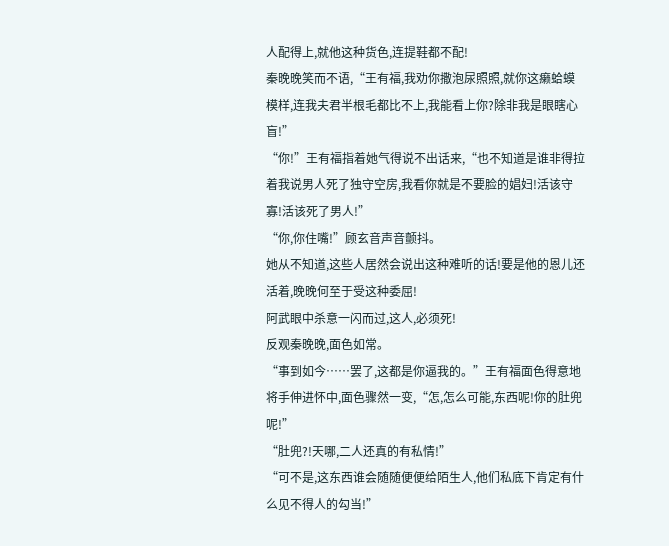人配得上,就他这种货色,连提鞋都不配!
秦晚晚笑而不语,“王有福,我劝你撒泡尿照照,就你这癞蛤蟆模样,连我夫君半根毛都比不上,我能看上你?除非我是眼瞎心盲!”
“你!”王有福指着她气得说不出话来,“也不知道是谁非得拉着我说男人死了独守空房,我看你就是不要脸的娼妇!活该守寡!活该死了男人!”
“你,你住嘴!”顾玄音声音颤抖。
她从不知道,这些人居然会说出这种难听的话!要是他的恩儿还活着,晚晚何至于受这种委屈!
阿武眼中杀意一闪而过,这人,必须死!
反观秦晚晚,面色如常。
“事到如今……罢了,这都是你逼我的。”王有福面色得意地将手伸进怀中,面色骤然一变,“怎,怎么可能,东西呢!你的肚兜呢!”
“肚兜?!天哪,二人还真的有私情!”
“可不是,这东西谁会随随便便给陌生人,他们私底下肯定有什么见不得人的勾当!”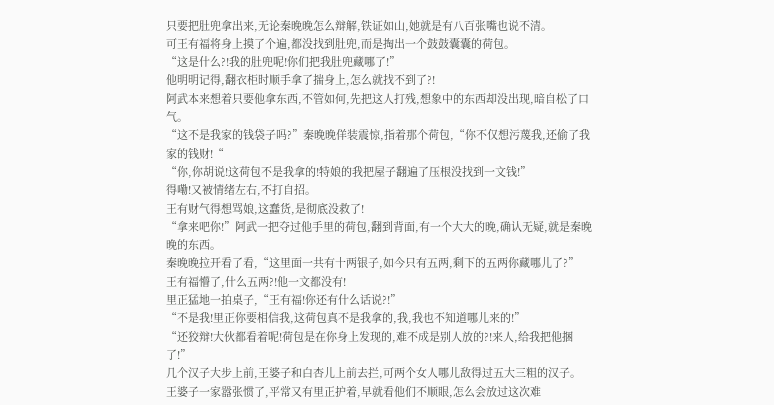只要把肚兜拿出来,无论秦晚晚怎么辩解,铁证如山,她就是有八百张嘴也说不清。
可王有福将身上摸了个遍,都没找到肚兜,而是掏出一个鼓鼓囊囊的荷包。
“这是什么?!我的肚兜呢!你们把我肚兜藏哪了!”
他明明记得,翻衣柜时顺手拿了揣身上,怎么就找不到了?!
阿武本来想着只要他拿东西,不管如何,先把这人打残,想象中的东西却没出现,暗自松了口气。
“这不是我家的钱袋子吗?”秦晚晚佯装震惊,指着那个荷包,“你不仅想污蔑我,还偷了我家的钱财!“
“你,你胡说!这荷包不是我拿的!特娘的我把屋子翻遍了压根没找到一文钱!”
得嘞!又被情绪左右,不打自招。
王有财气得想骂娘,这蠢货,是彻底没救了!
“拿来吧你!”阿武一把夺过他手里的荷包,翻到背面,有一个大大的晚,确认无疑,就是秦晚晚的东西。
秦晚晚拉开看了看,“这里面一共有十两银子,如今只有五两,剩下的五两你藏哪儿了?”
王有福懵了,什么五两?!他一文都没有!
里正猛地一拍桌子,“王有福!你还有什么话说?!”
“不是我!里正你要相信我,这荷包真不是我拿的,我,我也不知道哪儿来的!”
“还狡辩!大伙都看着呢!荷包是在你身上发现的,难不成是别人放的?!来人,给我把他捆了!”
几个汉子大步上前,王婆子和白杏儿上前去拦,可两个女人哪儿敌得过五大三粗的汉子。
王婆子一家嚣张惯了,平常又有里正护着,早就看他们不顺眼,怎么会放过这次难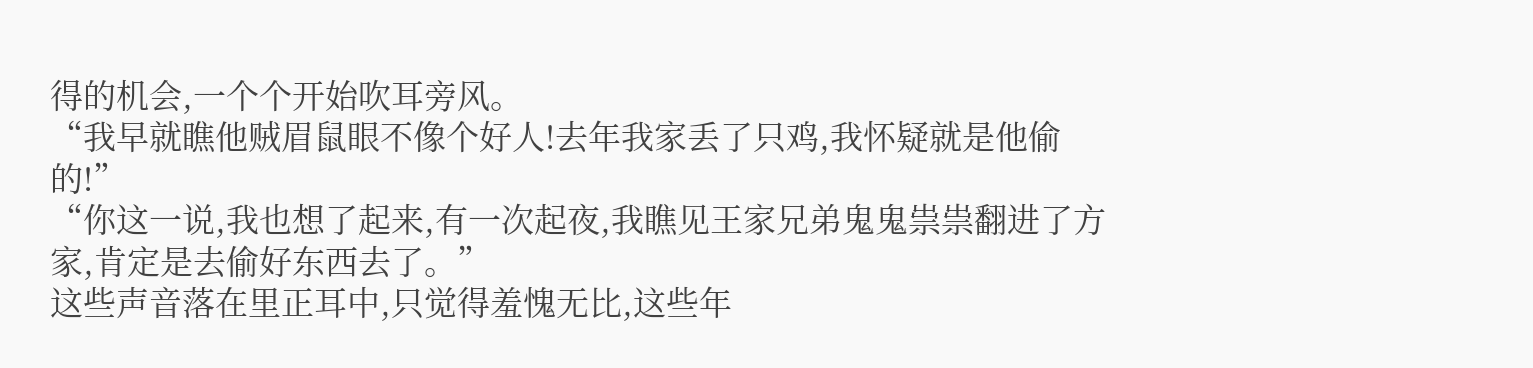得的机会,一个个开始吹耳旁风。
“我早就瞧他贼眉鼠眼不像个好人!去年我家丢了只鸡,我怀疑就是他偷的!”
“你这一说,我也想了起来,有一次起夜,我瞧见王家兄弟鬼鬼祟祟翻进了方家,肯定是去偷好东西去了。”
这些声音落在里正耳中,只觉得羞愧无比,这些年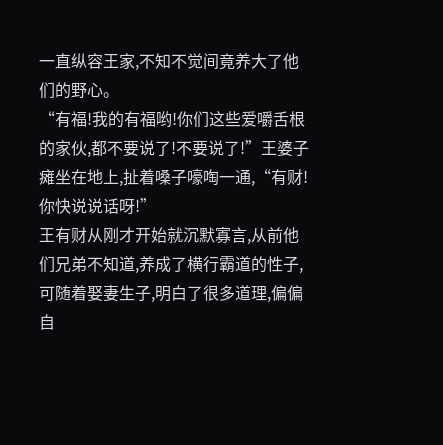一直纵容王家,不知不觉间竟养大了他们的野心。
“有福!我的有福哟!你们这些爱嚼舌根的家伙,都不要说了!不要说了!”王婆子瘫坐在地上,扯着嗓子嚎啕一通,“有财!你快说说话呀!”
王有财从刚才开始就沉默寡言,从前他们兄弟不知道,养成了横行霸道的性子,可随着娶妻生子,明白了很多道理,偏偏自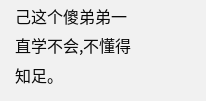己这个傻弟弟一直学不会,不懂得知足。